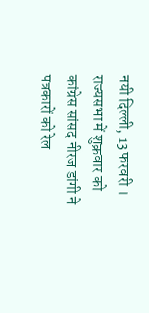नयी दिल्ली, 13 फरवरी । राज्यसभा में शुक्रवार को कांग्रेस सांसद नीरज डांगी ने पत्रकारों को रेल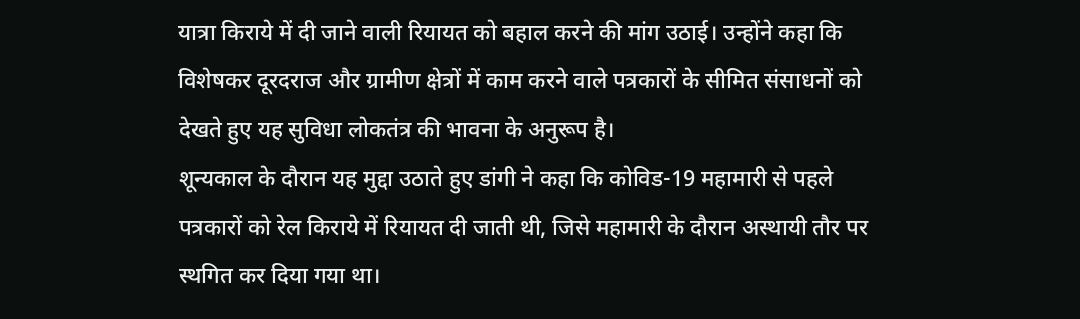यात्रा किराये में दी जाने वाली रियायत को बहाल करने की मांग उठाई। उन्होंने कहा कि विशेषकर दूरदराज और ग्रामीण क्षेत्रों में काम करने वाले पत्रकारों के सीमित संसाधनों को देखते हुए यह सुविधा लोकतंत्र की भावना के अनुरूप है।
शून्यकाल के दौरान यह मुद्दा उठाते हुए डांगी ने कहा कि कोविड-19 महामारी से पहले पत्रकारों को रेल किराये में रियायत दी जाती थी, जिसे महामारी के दौरान अस्थायी तौर पर स्थगित कर दिया गया था।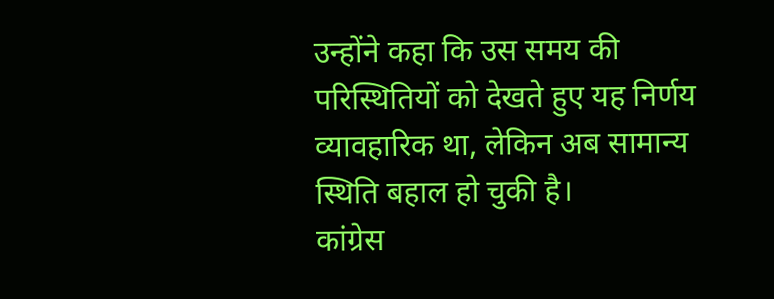उन्होंने कहा कि उस समय की परिस्थितियों को देखते हुए यह निर्णय व्यावहारिक था, लेकिन अब सामान्य स्थिति बहाल हो चुकी है।
कांग्रेस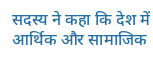सदस्य ने कहा कि देश में आर्थिक और सामाजिक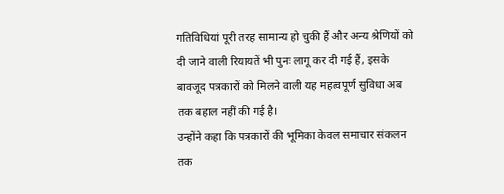गतिविधियां पूरी तरह सामान्य हो चुकी हैं और अन्य श्रेणियों को दी जाने वाली रियायतें भी पुनः लागू कर दी गई हैं, इसके बावजूद पत्रकारों को मिलने वाली यह महत्वपूर्ण सुविधा अब तक बहाल नहीं की गई है।
उन्होंने कहा कि पत्रकारों की भूमिका केवल समाचार संकलन तक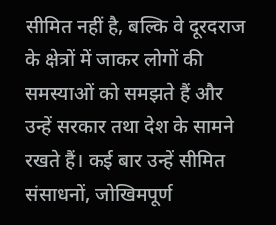सीमित नहीं है, बल्कि वे दूरदराज के क्षेत्रों में जाकर लोगों की समस्याओं को समझते हैं और उन्हें सरकार तथा देश के सामने रखते हैं। कई बार उन्हें सीमित संसाधनों, जोखिमपूर्ण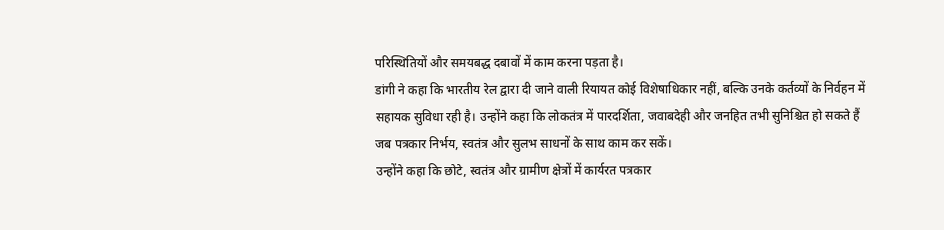परिस्थितियों और समयबद्ध दबावों में काम करना पड़ता है।
डांगी ने कहा कि भारतीय रेल द्वारा दी जाने वाली रियायत कोई विशेषाधिकार नहीं, बल्कि उनके कर्तव्यों के निर्वहन में सहायक सुविधा रही है। उन्होंने कहा कि लोकतंत्र में पारदर्शिता, जवाबदेही और जनहित तभी सुनिश्चित हो सकते हैं जब पत्रकार निर्भय, स्वतंत्र और सुलभ साधनों के साथ काम कर सकें।
उन्होंने कहा कि छोटे, स्वतंत्र और ग्रामीण क्षेत्रों में कार्यरत पत्रकार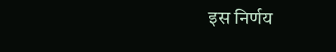इस निर्णय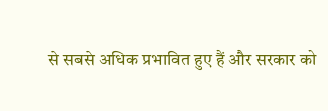से सबसे अधिक प्रभावित हुए हैं और सरकार को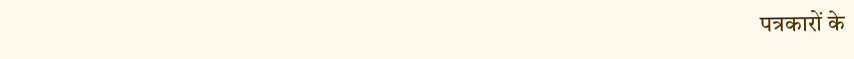पत्रकारों के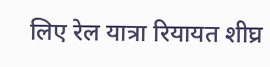लिए रेल यात्रा रियायत शीघ्र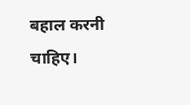बहाल करनी चाहिए।